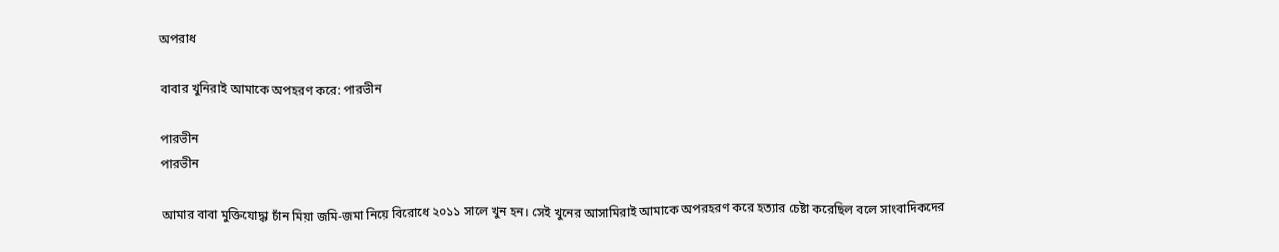অপরাধ

বাবার খুনিরাই আমাকে অপহরণ করে: পারভীন

পারভীন
পারভীন

আমার বাবা মুক্তিযোদ্ধা চাঁন মিয়া জমি-জমা নিয়ে বিরোধে ২০১১ সালে খুন হন। সেই খুনের আসামিরাই আমাকে অপরহরণ করে হত্যার চেষ্টা করেছিল বলে সাংবাদিকদের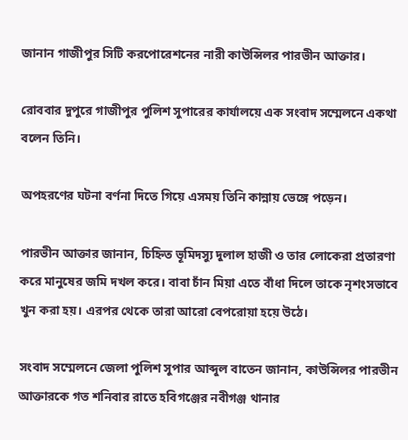জানান গাজীপুর সিটি করপোরেশনের নারী কাউন্সিলর পারভীন আক্তার।

রোববার দুপুরে গাজীপুর পুলিশ সুপারের কার্যালয়ে এক সংবাদ সম্মেলনে একথা বলেন তিনি।

অপহরণের ঘটনা বর্ণনা দিতে গিয়ে এসময় তিনি কান্নায় ভেঙ্গে পড়েন।

পারভীন আক্তার জানান, চিহ্নিত ভূমিদস্যু দুলাল হাজী ও তার লোকেরা প্রতারণা করে মানুষের জমি দখল করে। বাবা চাঁন মিয়া এতে বাঁধা দিলে তাকে নৃশংসভাবে খুন করা হয়। এরপর থেকে তারা আরো বেপরোয়া হয়ে উঠে।

সংবাদ সম্মেলনে জেলা পুলিশ সুপার আব্দুল বাতেন জানান, কাউন্সিলর পারভীন আক্তারকে গত শনিবার রাতে হবিগঞ্জের নবীগঞ্জ থানার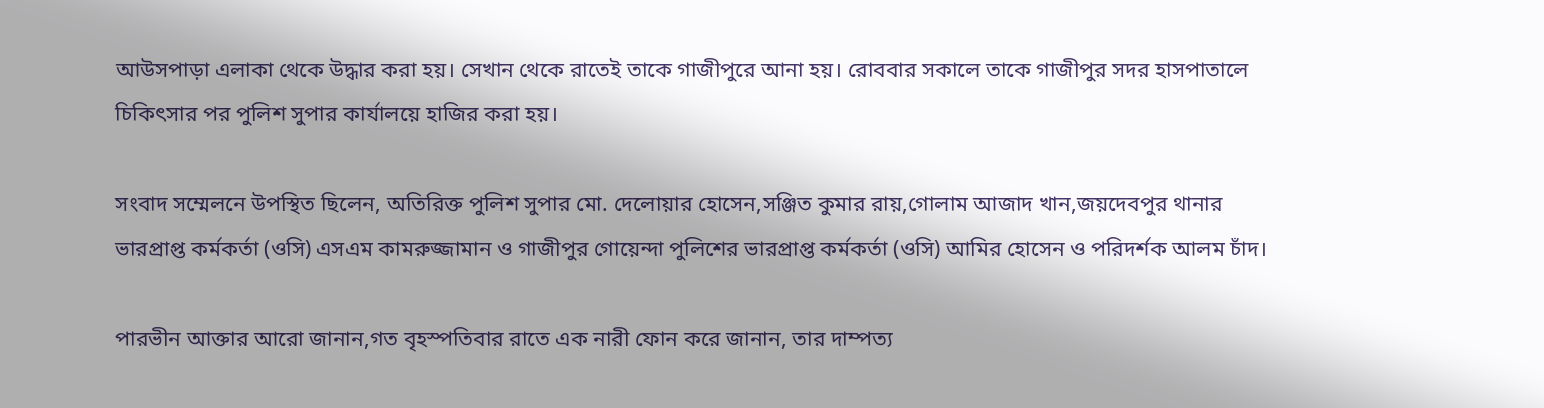আউসপাড়া এলাকা থেকে উদ্ধার করা হয়। সেখান থেকে রাতেই তাকে গাজীপুরে আনা হয়। রোববার সকালে তাকে গাজীপুর সদর হাসপাতালে চিকিৎসার পর পুলিশ সুপার কার্যালয়ে হাজির করা হয়।

সংবাদ সম্মেলনে উপস্থিত ছিলেন, অতিরিক্ত পুলিশ সুপার মো. দেলোয়ার হোসেন,সঞ্জিত কুমার রায়,গোলাম আজাদ খান,জয়দেবপুর থানার ভারপ্রাপ্ত কর্মকর্তা (ওসি) এসএম কামরুজ্জামান ও গাজীপুর গোয়েন্দা পুলিশের ভারপ্রাপ্ত কর্মকর্তা (ওসি) আমির হোসেন ও পরিদর্শক আলম চাঁদ।

পারভীন আক্তার আরো জানান,গত বৃহস্পতিবার রাতে এক নারী ফোন করে জানান, তার দাম্পত্য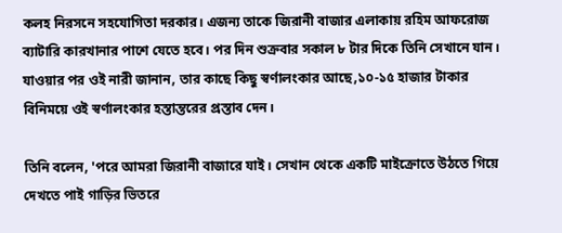কলহ নিরসনে সহযোগিতা দরকার। এজন্য তাকে জিরানী বাজার এলাকায় রহিম আফরোজ ব্যাটারি কারখানার পাশে যেতে হবে। পর দিন শুক্রবার সকাল ৮ টার দিকে তিনি সেখানে যান। যাওয়ার পর ওই নারী জানান, তার কাছে কিছু স্বর্ণালংকার আছে,১০-১৫ হাজার টাকার বিনিময়ে ওই স্বর্ণালংকার হস্তান্তরের প্রস্তাব দেন।

তিনি বলেন, 'পরে আমরা জিরানী বাজারে যাই। সেখান থেকে একটি মাইক্রোতে উঠতে গিয়ে দেখতে পাই গাড়ির ভিতরে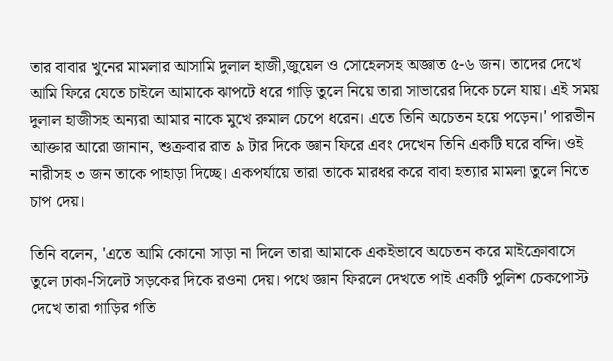তার বাবার খুনের মামলার আসামি দুলাল হাজী,জুয়েল ও সোহেলসহ অজ্ঞাত ৫-৬ জন। তাদের দেখে আমি ফিরে যেতে চাইলে আমাকে ঝাপটে ধরে গাড়ি তুলে নিয়ে তারা সাভারের দিকে চলে যায়। এই সময় দুলাল হাজীসহ অন্যরা আমার নাকে মুখে রুমাল চেপে ধরেন। এতে তিনি অচেতন হয়ে পড়েন।' পারভীন আক্তার আরো জানান, শুক্রবার রাত ৯ টার দিকে জ্ঞান ফিরে এবং দেখেন তিনি একটি ঘরে বন্দি। ওই নারীসহ ৩ জন তাকে পাহাড়া দিচ্ছে। একপর্যায়ে তারা তাকে মারধর করে বাবা হত্যার মামলা তুলে নিতে চাপ দেয়।

তিনি বলেন, 'এতে আমি কোনো সাড়া না দিলে তারা আমাকে একইভাবে অচেতন করে মাইক্রোবাসে তুলে ঢাকা-সিলেট সড়কের দিকে রওনা দেয়। পথে জ্ঞান ফিরলে দেখতে পাই একটি পুলিশ চেকপোস্ট দেখে তারা গাড়ির গতি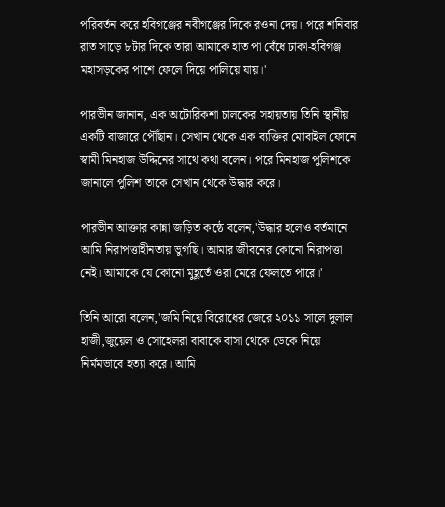পরিবর্তন করে হবিগঞ্জের নবীগঞ্জের দিকে রওনা দেয়। পরে শনিবার রাত সাড়ে ৮টার দিকে তারা আমাকে হাত পা বেঁধে ঢাকা-হবিগঞ্জ মহাসড়কের পাশে ফেলে দিয়ে পালিয়ে যায়।'

পারভীন জানান, এক অটোরিকশা চালকের সহায়তায় তিনি স্থানীয় একটি বাজারে পৌঁছান। সেখান থেকে এক ব্যক্তির মোবাইল ফোনে স্বামী মিনহাজ উদ্দিনের সাথে কথা বলেন। পরে মিনহাজ পুলিশকে জানালে পুলিশ তাকে সেখান থেকে উদ্ধার করে।

পারভীন আক্তার কান্না জড়িত কন্ঠে বলেন,'উদ্ধার হলেও বর্তমানে আমি নিরাপত্তাহীনতায় ভুগছি। আমার জীবনের কোনো নিরাপত্তা নেই। আমাকে যে কোনো মুহূর্তে ওরা মেরে ফেলতে পারে।'

তিনি আরো বলেন,'জমি নিয়ে বিরোধের জেরে ২০১১ সালে দুলাল হাজী,জুয়েল ও সোহেলরা বাবাকে বাসা থেকে ডেকে নিয়ে নির্মমভাবে হত্যা করে। আমি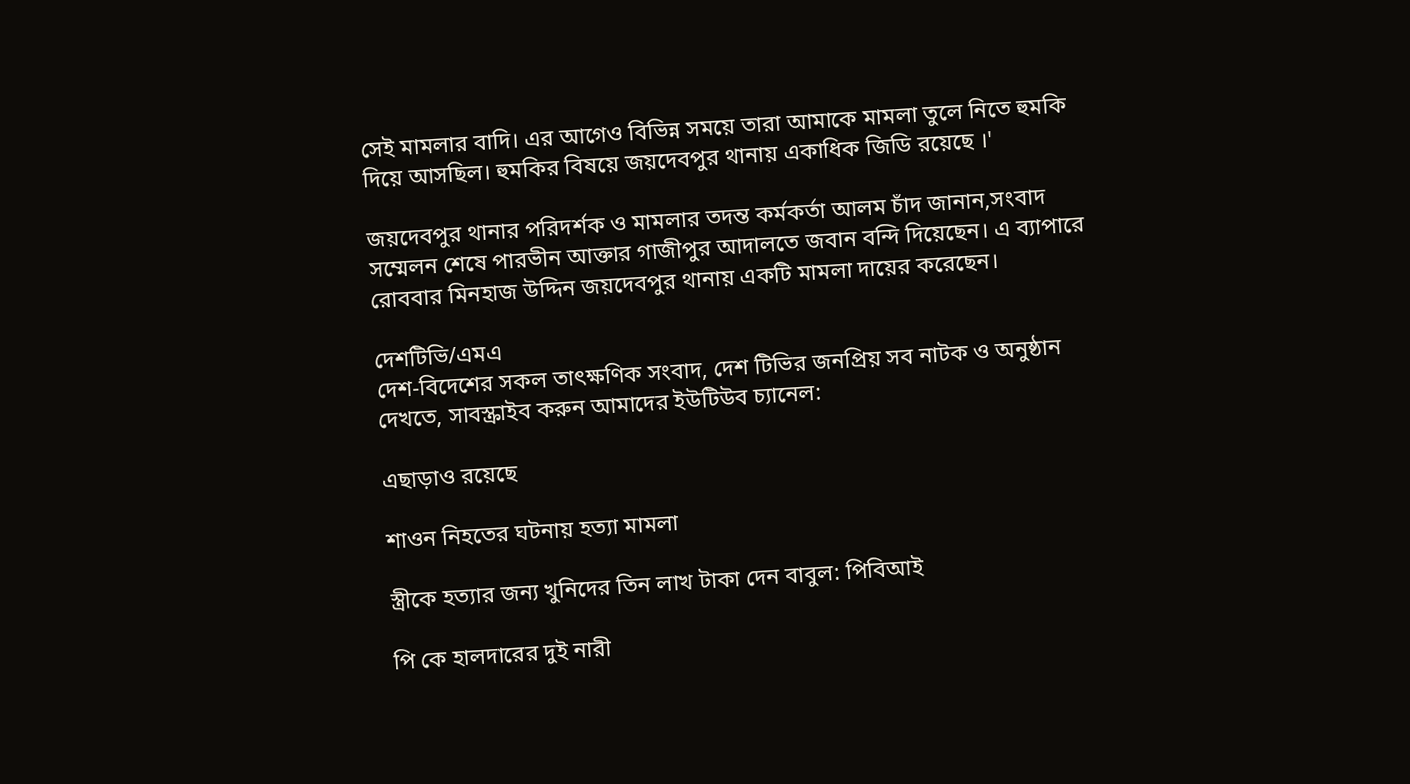সেই মামলার বাদি। এর আগেও বিভিন্ন সময়ে তারা আমাকে মামলা তুলে নিতে হুমকি দিয়ে আসছিল। হুমকির বিষয়ে জয়দেবপুর থানায় একাধিক জিডি রয়েছে ।'

জয়দেবপুর থানার পরিদর্শক ও মামলার তদন্ত কর্মকর্তা আলম চাঁদ জানান,সংবাদ সম্মেলন শেষে পারভীন আক্তার গাজীপুর আদালতে জবান বন্দি দিয়েছেন। এ ব্যাপারে রোববার মিনহাজ উদ্দিন জয়দেবপুর থানায় একটি মামলা দায়ের করেছেন।

দেশটিভি/এমএ
দেশ-বিদেশের সকল তাৎক্ষণিক সংবাদ, দেশ টিভির জনপ্রিয় সব নাটক ও অনুষ্ঠান দেখতে, সাবস্ক্রাইব করুন আমাদের ইউটিউব চ্যানেল:

এছাড়াও রয়েছে

শাওন নিহতের ঘটনায় হত্যা মামলা

স্ত্রীকে হত্যার জন্য খুনিদের তিন লাখ টাকা দেন বাবুল: পিবিআই

পি কে হালদারের দুই নারী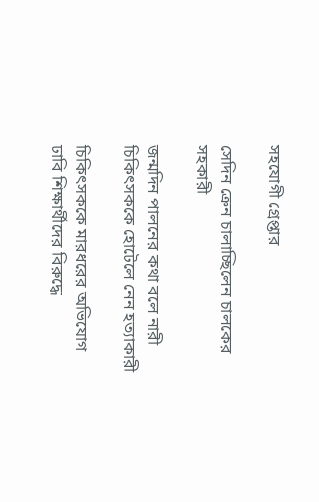সহযোগী গ্রেপ্তার

সেদিন ক্রেন চালাচ্ছিলেন চালকের সহকারী

জন্মদিন পালনের কথা বলে নারী চিকিৎসককে হোটেলে নেন হত্যাকারী

চিকিৎসককে মারধরের অভিযোগ ঢাবি শিক্ষার্থীদের বিরুদ্ধে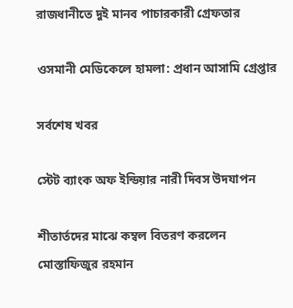রাজধানীতে দুই মানব পাচারকারী গ্রেফতার

ওসমানী মেডিকেলে হামলা: প্রধান আসামি গ্রেপ্তার

সর্বশেষ খবর

স্টেট ব্যাংক অফ ইন্ডিয়ার নারী দিবস উদযাপন

শীতার্তদের মাঝে কম্বল বিতরণ করলেন মোস্তাফিজুর রহমান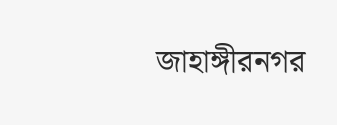জাহাঙ্গীরনগর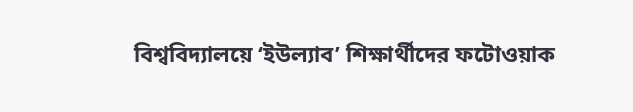বিশ্ববিদ্যালয়ে ‘ইউল্যাব’ শিক্ষার্থীদের ফটোওয়াক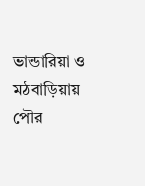ভান্ডারিয়া ও মঠবাড়িয়ায় পৌর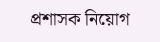প্রশাসক নিয়োগ